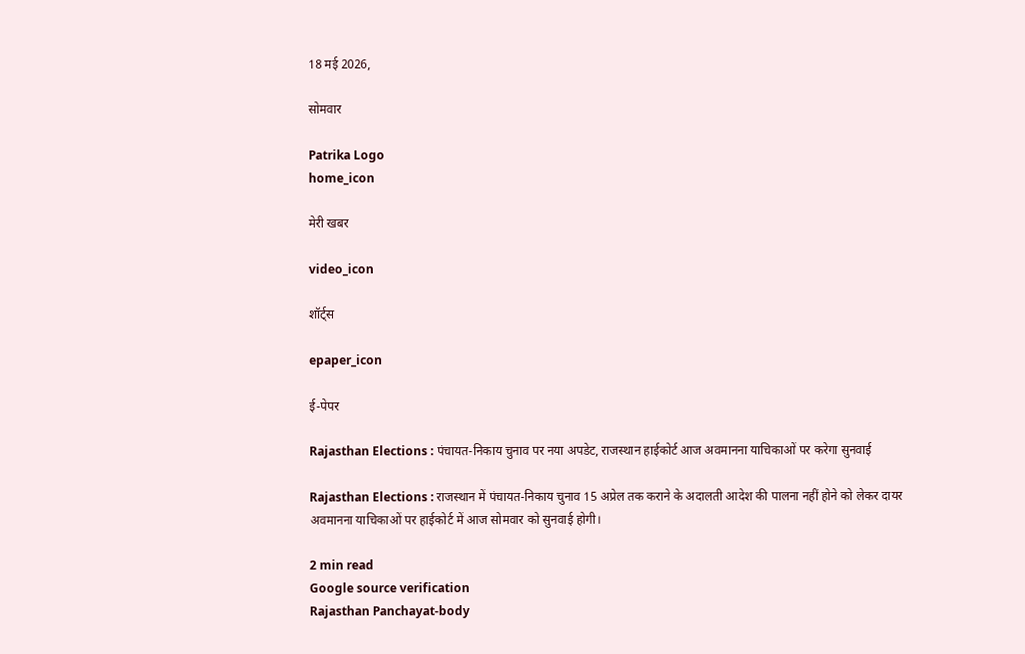18 मई 2026,

सोमवार

Patrika Logo
home_icon

मेरी खबर

video_icon

शॉर्ट्स

epaper_icon

ई-पेपर

Rajasthan Elections : पंचायत-निकाय चुनाव पर नया अपडेट, राजस्थान हाईकोर्ट आज अवमानना याचिकाओं पर करेगा सुनवाई

Rajasthan Elections : राजस्थान में पंचायत-निकाय चुनाव 15 अप्रेल तक कराने के अदालती आदेश की पालना नहीं होने को लेकर दायर अवमानना याचिकाओं पर हाईकोर्ट में आज सोमवार को सुनवाई होगी।

2 min read
Google source verification
Rajasthan Panchayat-body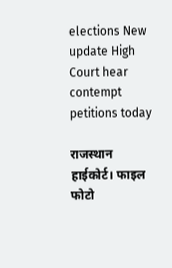elections New update High Court hear contempt petitions today

राजस्थान हाईकोर्ट। फाइल फोटो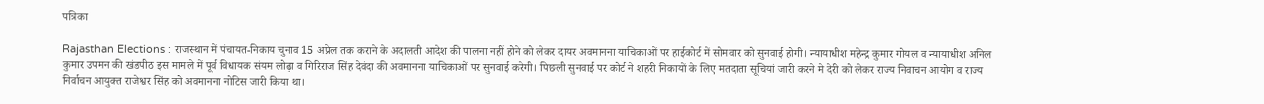पत्रिका

Rajasthan Elections : राजस्थान में पंचायत-निकाय चुनाव 15 अप्रेल तक कराने के अदालती आदेश की पालना नहीं होने को लेकर दायर अवमानना याचिकाओं पर हाईकोर्ट में सोमवार को सुनवाई होगी। न्यायाधीश महेन्द्र कुमार गोयल व न्यायाधीश अनिल कुमार उपमन की खंडपीठ इस मामले में पूर्व विधायक संयम लोढ़ा व गिरिराज सिंह देवंदा की अवमानना याचिकाओं पर सुनवाई करेगी। पिछली सुनवाई पर कोर्ट ने शहरी निकायों के लिए मतदाता सूचियां जारी करने मे देरी को लेकर राज्य निवाचन आयोग व राज्य निर्वाचन आयुक्त राजेश्वर सिंह को अवमानना नोटिस जारी किया था।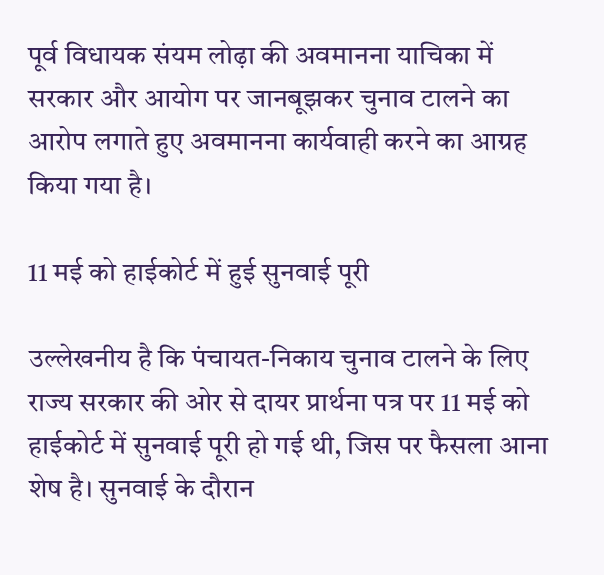पूर्व विधायक संयम लोढ़ा की अवमानना याचिका में सरकार और आयोग पर जानबूझकर चुनाव टालने का आरोप लगाते हुए अवमानना कार्यवाही करने का आग्रह किया गया है।

11 मई को हाईकोर्ट में हुई सुनवाई पूरी

उल्लेखनीय है कि पंचायत-निकाय चुनाव टालने के लिए राज्य सरकार की ओर से दायर प्रार्थना पत्र पर 11 मई को हाईकोर्ट में सुनवाई पूरी हो गई थी, जिस पर फैसला आना शेष है। सुनवाई के दौरान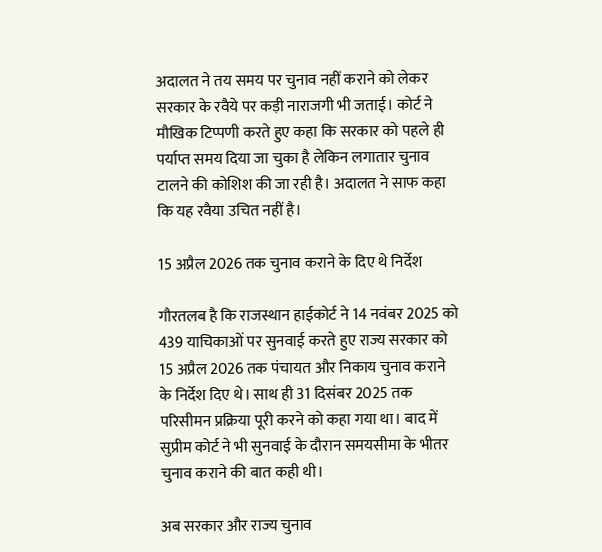अदालत ने तय समय पर चुनाव नहीं कराने को लेकर सरकार के रवैये पर कड़ी नाराजगी भी जताई। कोर्ट ने मौखिक टिप्पणी करते हुए कहा कि सरकार को पहले ही पर्याप्त समय दिया जा चुका है लेकिन लगातार चुनाव टालने की कोशिश की जा रही है। अदालत ने साफ कहा कि यह रवैया उचित नहीं है।

15 अप्रैल 2026 तक चुनाव कराने के दिए थे निर्देश

गौरतलब है कि राजस्थान हाईकोर्ट ने 14 नवंबर 2025 को 439 याचिकाओं पर सुनवाई करते हुए राज्य सरकार को 15 अप्रैल 2026 तक पंचायत और निकाय चुनाव कराने के निर्देश दिए थे। साथ ही 31 दिसंबर 2025 तक परिसीमन प्रक्रिया पूरी करने को कहा गया था। बाद में सुप्रीम कोर्ट ने भी सुनवाई के दौरान समयसीमा के भीतर चुनाव कराने की बात कही थी।

अब सरकार और राज्य चुनाव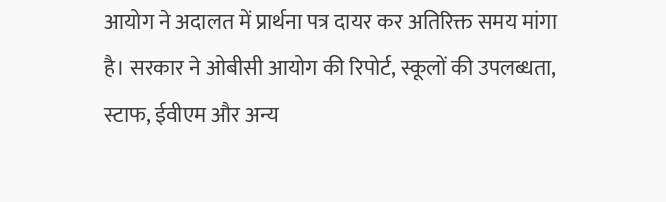आयोग ने अदालत में प्रार्थना पत्र दायर कर अतिरिक्त समय मांगा है। सरकार ने ओबीसी आयोग की रिपोर्ट, स्कूलों की उपलब्धता, स्टाफ, ईवीएम और अन्य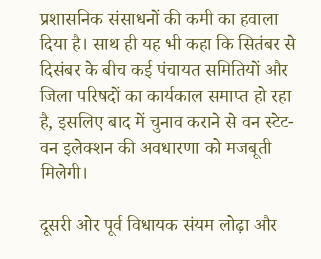प्रशासनिक संसाधनों की कमी का हवाला दिया है। साथ ही यह भी कहा कि सितंबर से दिसंबर के बीच कई पंचायत समितियों और जिला परिषदों का कार्यकाल समाप्त हो रहा है, इसलिए बाद में चुनाव कराने से वन स्टेट-वन इलेक्शन की अवधारणा को मजबूती मिलेगी।

दूसरी ओर पूर्व विधायक संयम लोढ़ा और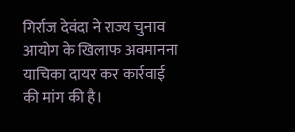गिर्राज देवंदा ने राज्य चुनाव आयोग के खिलाफ अवमानना याचिका दायर कर कार्रवाई की मांग की है।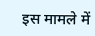इस मामले में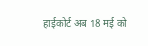हाईकोर्ट अब 18 मई को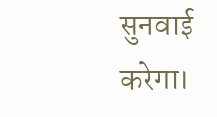सुनवाई करेगा।